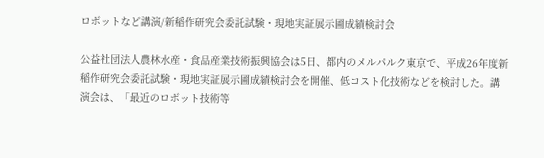ロボットなど講演/新稲作研究会委託試験・現地実証展示圃成績検討会

公益社団法人農林水産・食品産業技術振興協会は5日、都内のメルパルク東京で、平成26年度新稲作研究会委託試験・現地実証展示圃成績検討会を開催、低コスト化技術などを検討した。講演会は、「最近のロボット技術等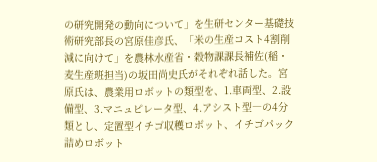の研究開発の動向について」を生研センター基礎技術研究部長の宮原佳彦氏、「米の生産コスト4割削減に向けて」を農林水産省・穀物課課長補佐(稲・麦生産班担当)の坂田尚史氏がそれぞれ話した。宮原氏は、農業用ロボットの類型を、1.車両型、2.設備型、3.マニュピレータ型、4.アシスト型―の4分類とし、定置型イチゴ収穫ロボット、イチゴパック詰めロボット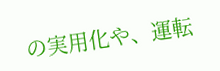の実用化や、運転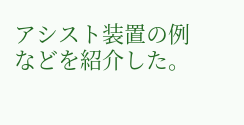アシスト装置の例などを紹介した。